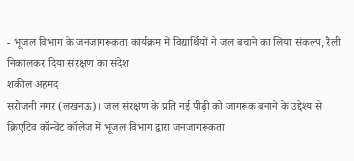- भूजल विभाग के जनजागरूकता कार्यक्रम में विद्यार्थियों ने जल बचाने का लिया संकल्प, रैली निकालकर दिया संरक्षण का संदेश
शकील अहमद
सरोजनी नगर (लखनऊ)। जल संरक्षण के प्रति नई पीढ़ी को जागरूक बनाने के उद्देश्य से क्रिएटिव कॉन्वेंट कॉलेज में भूजल विभाग द्वारा जनजागरूकता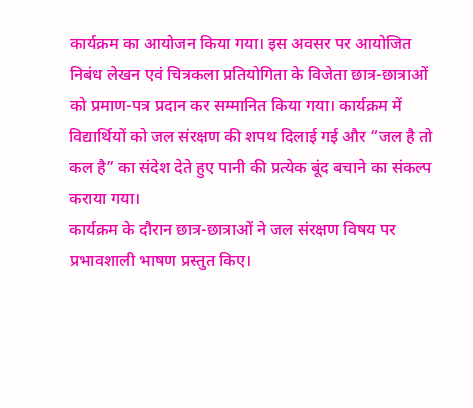कार्यक्रम का आयोजन किया गया। इस अवसर पर आयोजित निबंध लेखन एवं चित्रकला प्रतियोगिता के विजेता छात्र-छात्राओं को प्रमाण-पत्र प्रदान कर सम्मानित किया गया। कार्यक्रम में विद्यार्थियों को जल संरक्षण की शपथ दिलाई गई और “जल है तो कल है” का संदेश देते हुए पानी की प्रत्येक बूंद बचाने का संकल्प कराया गया।
कार्यक्रम के दौरान छात्र-छात्राओं ने जल संरक्षण विषय पर प्रभावशाली भाषण प्रस्तुत किए।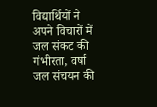विद्यार्थियों ने अपने विचारों में जल संकट की गंभीरता, वर्षा जल संचयन की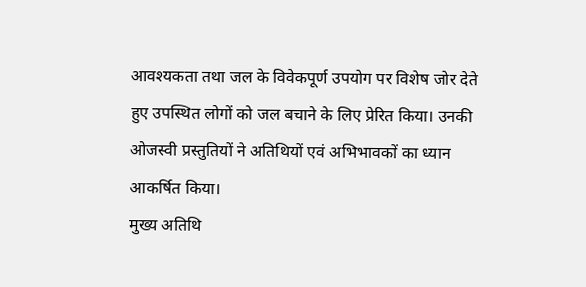आवश्यकता तथा जल के विवेकपूर्ण उपयोग पर विशेष जोर देते हुए उपस्थित लोगों को जल बचाने के लिए प्रेरित किया। उनकी ओजस्वी प्रस्तुतियों ने अतिथियों एवं अभिभावकों का ध्यान आकर्षित किया।
मुख्य अतिथि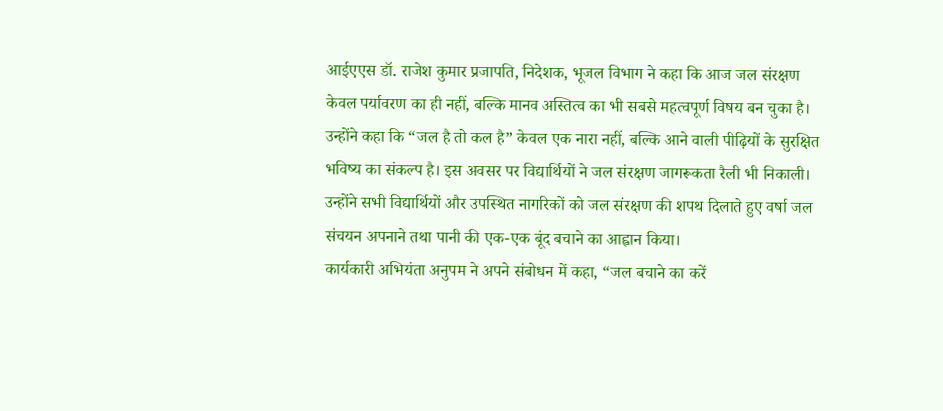आईएएस डॉ. राजेश कुमार प्रजापति, निदेशक, भूजल विभाग ने कहा कि आज जल संरक्षण केवल पर्यावरण का ही नहीं, बल्कि मानव अस्तित्व का भी सबसे महत्वपूर्ण विषय बन चुका है। उन्होंने कहा कि “जल है तो कल है” केवल एक नारा नहीं, बल्कि आने वाली पीढ़ियों के सुरक्षित भविष्य का संकल्प है। इस अवसर पर विद्यार्थियों ने जल संरक्षण जागरूकता रैली भी निकाली। उन्होंने सभी विद्यार्थियों और उपस्थित नागरिकों को जल संरक्षण की शपथ दिलाते हुए वर्षा जल संचयन अपनाने तथा पानी की एक-एक बूंद बचाने का आह्वान किया।
कार्यकारी अभियंता अनुपम ने अपने संबोधन में कहा, “जल बचाने का करें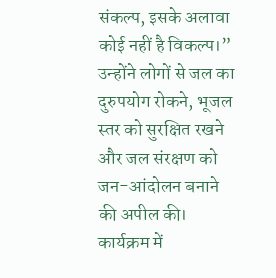संकल्प, इसके अलावा कोई नहीं है विकल्प।” उन्होंने लोगों से जल का दुरुपयोग रोकने, भूजल स्तर को सुरक्षित रखने और जल संरक्षण को जन-आंदोलन बनाने की अपील की।
कार्यक्रम में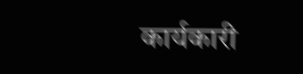कार्यकारी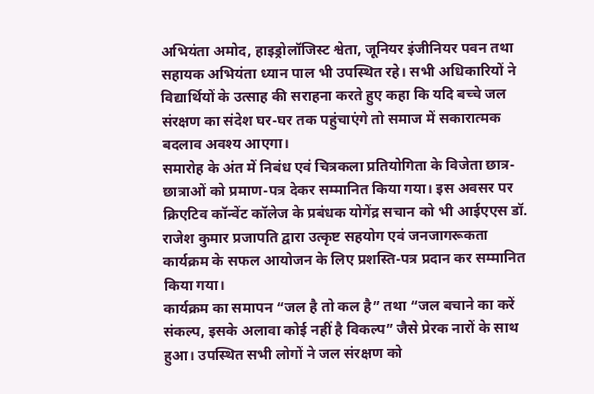अभियंता अमोद, हाइड्रोलॉजिस्ट श्वेता, जूनियर इंजीनियर पवन तथा सहायक अभियंता ध्यान पाल भी उपस्थित रहे। सभी अधिकारियों ने विद्यार्थियों के उत्साह की सराहना करते हुए कहा कि यदि बच्चे जल संरक्षण का संदेश घर-घर तक पहुंचाएंगे तो समाज में सकारात्मक बदलाव अवश्य आएगा।
समारोह के अंत में निबंध एवं चित्रकला प्रतियोगिता के विजेता छात्र-छात्राओं को प्रमाण-पत्र देकर सम्मानित किया गया। इस अवसर पर क्रिएटिव कॉन्वेंट कॉलेज के प्रबंधक योगेंद्र सचान को भी आईएएस डॉ. राजेश कुमार प्रजापति द्वारा उत्कृष्ट सहयोग एवं जनजागरूकता कार्यक्रम के सफल आयोजन के लिए प्रशस्ति-पत्र प्रदान कर सम्मानित किया गया।
कार्यक्रम का समापन “जल है तो कल है” तथा “जल बचाने का करें संकल्प, इसके अलावा कोई नहीं है विकल्प” जैसे प्रेरक नारों के साथ हुआ। उपस्थित सभी लोगों ने जल संरक्षण को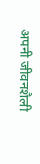अपनी जीवनशैली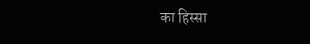का हिस्सा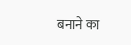बनाने का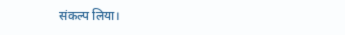संकल्प लिया।